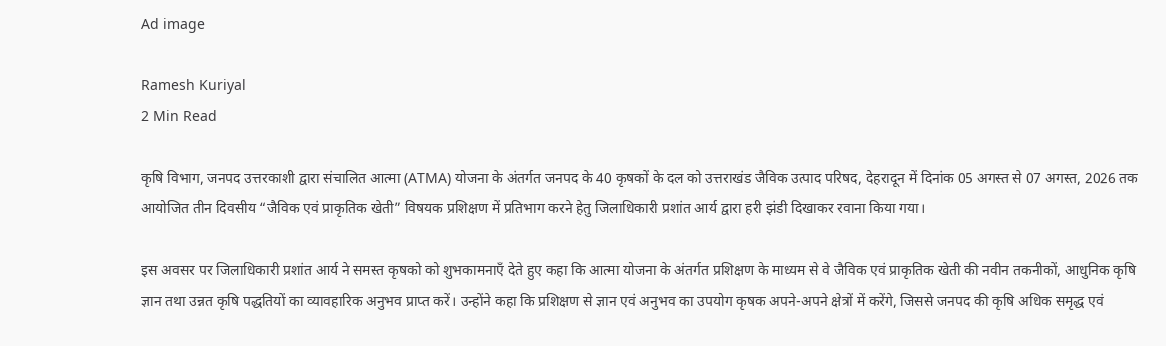Ad image

Ramesh Kuriyal
2 Min Read

कृषि विभाग, जनपद उत्तरकाशी द्वारा संचालित आत्मा (ATMA) योजना के अंतर्गत जनपद के 40 कृषकों के दल को उत्तराखंड जैविक उत्पाद परिषद, देहरादून में दिनांक 05 अगस्त से 07 अगस्त, 2026 तक आयोजित तीन दिवसीय “जैविक एवं प्राकृतिक खेती” विषयक प्रशिक्षण में प्रतिभाग करने हेतु जिलाधिकारी प्रशांत आर्य द्वारा हरी झंडी दिखाकर रवाना किया गया।

इस अवसर पर जिलाधिकारी प्रशांत आर्य ने समस्त कृषको को शुभकामनाएँ देते हुए कहा कि आत्मा योजना के अंतर्गत प्रशिक्षण के माध्यम से वे जैविक एवं प्राकृतिक खेती की नवीन तकनीकों, आधुनिक कृषि ज्ञान तथा उन्नत कृषि पद्धतियों का व्यावहारिक अनुभव प्राप्त करें। उन्होंने कहा कि प्रशिक्षण से ज्ञान एवं अनुभव का उपयोग कृषक अपने-अपने क्षेत्रों में करेंगे, जिससे जनपद की कृषि अधिक समृद्ध एवं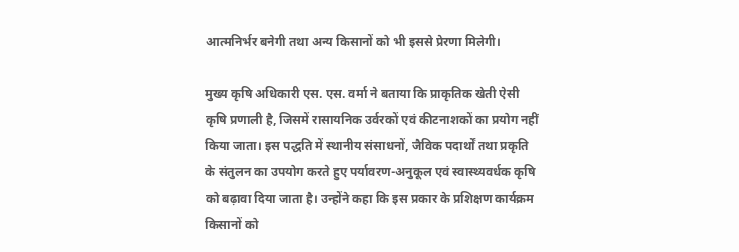आत्मनिर्भर बनेगी तथा अन्य किसानों को भी इससे प्रेरणा मिलेगी।

मुख्य कृषि अधिकारी एस. एस. वर्मा ने बताया कि प्राकृतिक खेती ऐसी कृषि प्रणाली है, जिसमें रासायनिक उर्वरकों एवं कीटनाशकों का प्रयोग नहीं किया जाता। इस पद्धति में स्थानीय संसाधनों, जैविक पदार्थों तथा प्रकृति के संतुलन का उपयोग करते हुए पर्यावरण-अनुकूल एवं स्वास्थ्यवर्धक कृषि को बढ़ावा दिया जाता है। उन्होंने कहा कि इस प्रकार के प्रशिक्षण कार्यक्रम किसानों को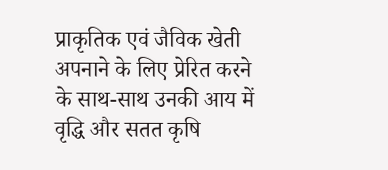प्राकृतिक एवं जैविक खेती अपनाने के लिए प्रेरित करने के साथ-साथ उनकी आय में वृद्धि और सतत कृषि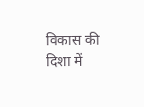विकास की दिशा में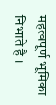महत्वपूर्ण भूमिका निभाते है ।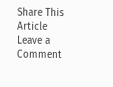Share This Article
Leave a Comment